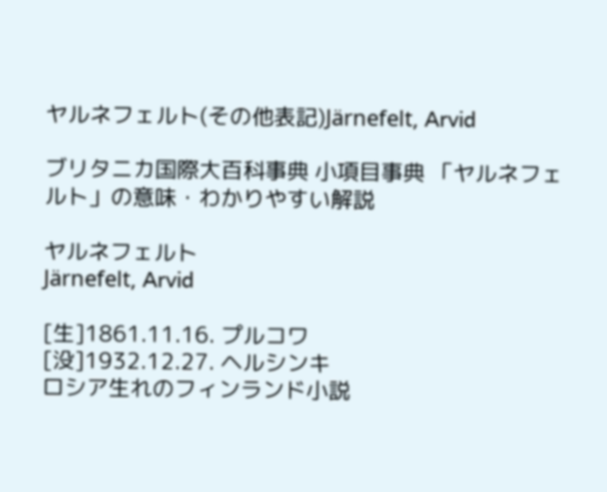ヤルネフェルト(その他表記)Järnefelt, Arvid

ブリタニカ国際大百科事典 小項目事典 「ヤルネフェルト」の意味・わかりやすい解説

ヤルネフェルト
Järnefelt, Arvid

[生]1861.11.16. プルコワ
[没]1932.12.27. ヘルシンキ
ロシア生れのフィンランド小説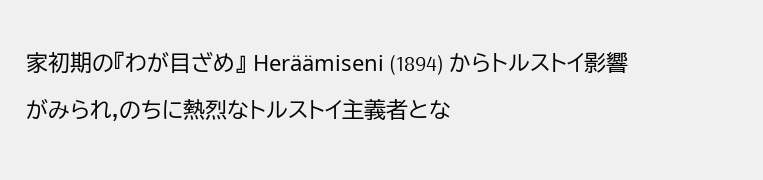家初期の『わが目ざめ』 Heräämiseni (1894) からトルストイ影響がみられ,のちに熱烈なトルストイ主義者とな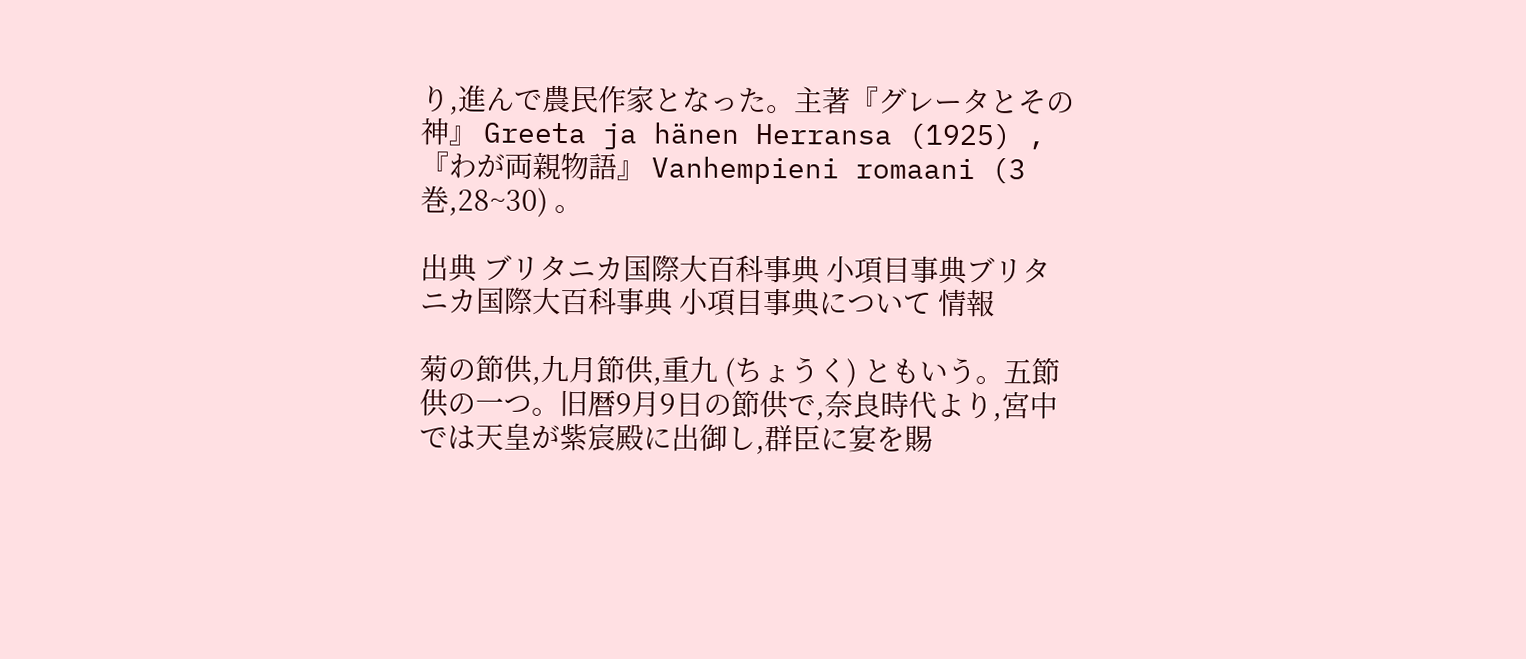り,進んで農民作家となった。主著『グレータとその神』 Greeta ja hänen Herransa (1925) ,『わが両親物語』 Vanhempieni romaani (3巻,28~30) 。

出典 ブリタニカ国際大百科事典 小項目事典ブリタニカ国際大百科事典 小項目事典について 情報

菊の節供,九月節供,重九 (ちょうく) ともいう。五節供の一つ。旧暦9月9日の節供で,奈良時代より,宮中では天皇が紫宸殿に出御し,群臣に宴を賜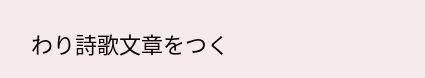わり詩歌文章をつく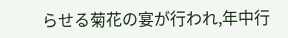らせる菊花の宴が行われ,年中行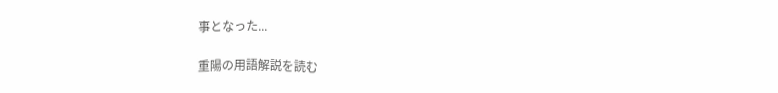事となった...

重陽の用語解説を読む